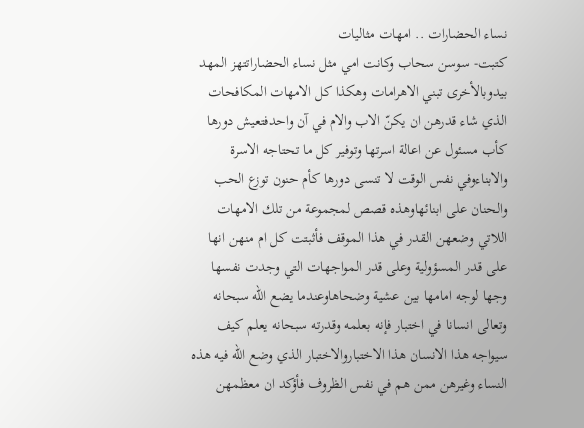نساء الحضارات .. امهات مثاليات
كتبت- سوسن سحاب وكانت امي مثل نساء الحضاراتتهز المهد بيدوبالأخرى تبني الاهرامات وهكذا كل الامهات المكافحات الذي شاء قدرهن ان يكنّ الاب والام في آن واحدفتعيش دورها كأب مسئول عن اعالة اسرتها وتوفير كل ما تحتاجه الاسرة والابناءوفي نفس الوقت لا تنسى دورها كأم حنون توزع الحب والحنان على ابنائهاوهذه قصص لمجموعة من تلك الامهات اللاتي وضعهن القدر في هذا الموقف فأثبتت كل ام منهن انها على قدر المسؤولية وعلى قدر المواجهات التي وجدت نفسها وجها لوجه امامها بين عشية وضحاهاوعندما يضع الله سبحانه وتعالى انسانا في اختبار فإنه بعلمه وقدرته سبحانه يعلم كيف سيواجه هذا الانسان هذا الاختباروالاختبار الذي وضع الله فيه هذه النساء وغيرهن ممن هم في نفس الظروف فأؤكد ان معظمهن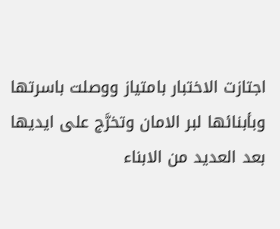اجتازت الاختبار بامتياز ووصلت باسرتها وبأبنائها لبر الامان وتخرَّج على ايديها بعد العديد من الابناء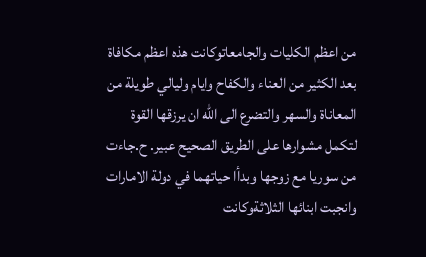من اعظم الكليات والجامعاتوكانت هذه اعظم مكافاة بعد الكثير من العناء والكفاح وايام وليالي طويلة من المعاناة والسهر والتضرع الى الله ان يرزقها القوة لتكمل مشوارها على الطريق الصحيح عبير. ح.جاءت من سوريا مع زوجها وبدأا حياتهما في دولة الامارات وانجبت ابنائها الثلاثةوكانت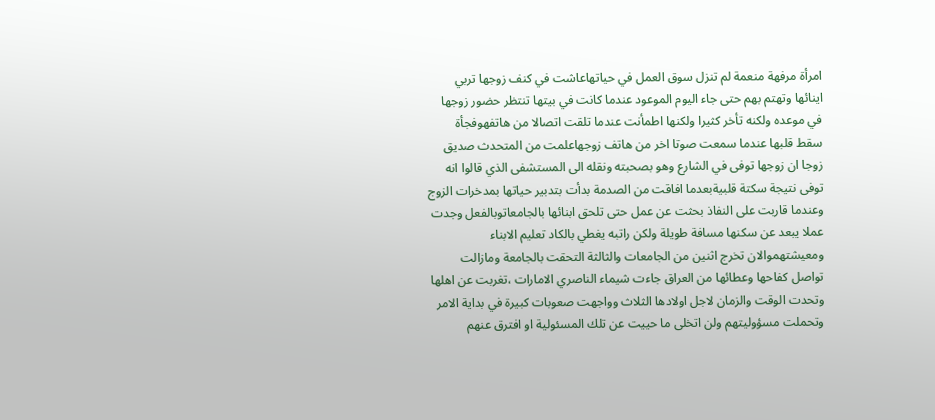امرأة مرفهة منعمة لم تنزل سوق العمل في حياتهاعاشت في كنف زوجها تربي اينائها وتهتم بهم حتى جاء اليوم الموعود عندما كانت في بيتها تنتظر حضور زوجها في موعده ولكنه تأخر كثيرا ولكنها اطمأنت عندما تلقت اتصالا من هاتفهوفجأة سقط قلبها عندما سمعت صوتا اخر من هاتف زوجهاعلمت من المتحدث صديق زوجا ان زوجها توفى في الشارع وهو بصحبته ونقله الى المستشفى الذي قالوا انه توفى نتيجة سكتة قلبيةبعدما افاقت من الصدمة بدأت بتدبير حياتها بمدخرات الزوج وعندما قاربت على النفاذ بحثت عن عمل حتى تلحق ابنائها بالجامعاتوبالفعل وجدت عملا يبعد عن سكنها مسافة طويلة ولكن راتبه يغطي بالكاد تعليم الابناء ومعيشتهموالان تخرج اثنين من الجامعات والثالثة التحقت بالجامعة ومازالت تواصل كفاحها وعطائها من العراق جاءت شيماء الناصري الامارات ،تغربت عن اهلها وتحدت الوقت والزمان لاجل اولادها الثلاث وواجهت صعوبات كبيرة في بداية الامر وتحملت مسؤوليتهم ولن اتخلى ما حييت عن تلك المسئولية او افترق عنهم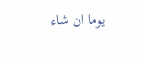يوما ان شاء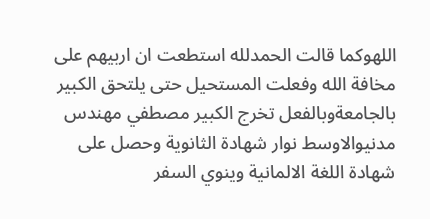اللهوكما قالت الحمدلله استطعت ان اربيهم على مخافة الله وفعلت المستحيل حتى يلتحق الكبير بالجامعةوبالفعل تخرج الكبير مصطفي مهندس مدنيوالاوسط نوار شهادة الثانوية وحصل على شهادة اللغة الالمانية وينوي السفر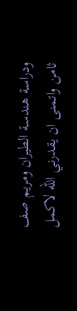ودراسة هندسة الطيران ومريم صف ثامن واتمنى ان يقدرني الله لاكمل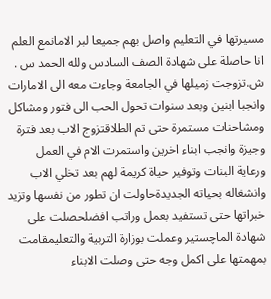مسيرتها في التعليم واصل بهم جميعا لبر الامانمع العلم انا حاصلة على شهادة الصف السادس ولله الحمد س . ش.تزوجت زميلها في الجامعة وجاءت معه الى الامارات وانجبا ابنين وبعد سنوات تحول الحب الى فتور ومشاكل ومشاحنات مستمرة حتى تم الطلاقتزوج الاب بعد فترة وجيزة وانجب ابناء اخرين واستمرت الام في العمل ورعاية البنات وتوفير حياة كريمة لهم بعد تخلي الاب وانشغاله بحياته الجديدةحاولت ان تطور من نفسها وتزيد خبراتها حتى تستفيد بعمل وراتب افضلحصلت على شهادة الماچستير وعملت بوزارة التربية والتعليمقامت بمهمتها على اكمل وجه حتى وصلت الابناء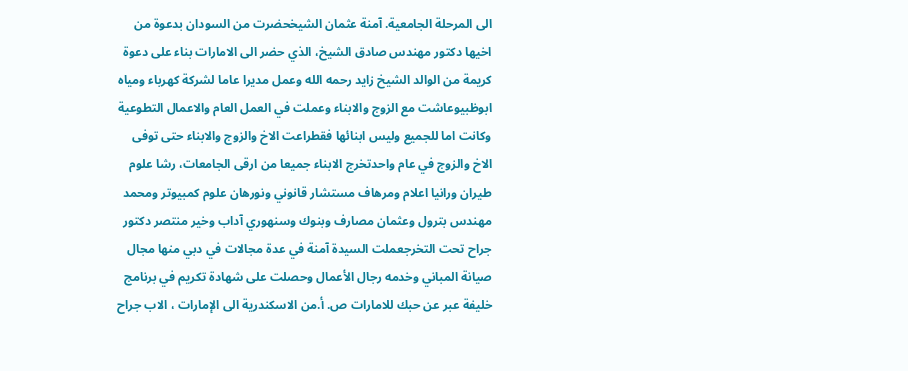الى المرحلة الجامعية. آمنة عثمان الشيخحضرت من السودان بدعوة من اخيها دكتور مهندس صادق الشيخ، الذي حضر الى الامارات بناء على دعوة كريمة من الوالد الشيخ زايد رحمه الله وعمل مديرا عاما لشركة كهرباء ومياه ابوظبيوعاشت مع الزوج والابناء وعملت في العمل العام والاعمال التطوعية وكانت اما للجميع وليس ابنائها فقطراعت الاخ والزوج والابناء حتى توفى الاخ والزوج في عام واحدتخرج الابناء جميعا من ارقى الجامعات، رشا علوم طيران ورانيا اعلام ومرهاف مستشار قانوني ونورهان علوم كمبيوتر ومحمد مهندس بترول وعثمان مصارف وبنوك وسنهوري آداب وخير منتصر دكتور جراح تحت التخرجعملت السيدة آمنة في عدة مجالات في دبي منها مجال صيانة المباني وخدمه رجال الأعمال وحصلت على شهادة تكريم في برنامج خليفة عبر عن حبك للامارات ص. أ.من الاسكندرية الى الإمارات ، الاب جراح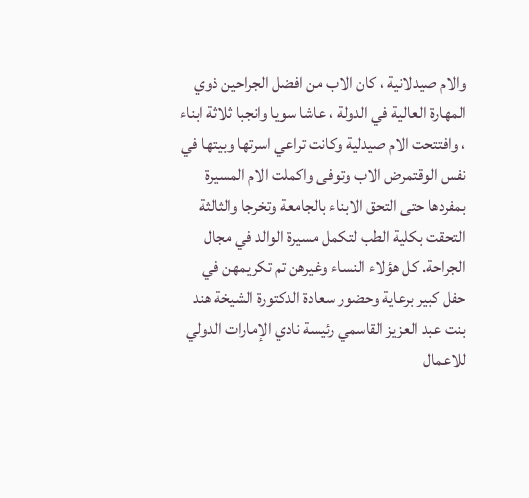والام صيدلانية ، كان الاب من افضل الجراحين ذوي المهارة العالية في الدولة ، عاشا سويا وانجبا ثلاثة ابناء ، وافتتحت الام صيدلية وكانت تراعي اسرتها وبيتها في نفس الوقتمرض الاب وتوفى واكملت الام المسيرة بمفردها حتى التحق الابناء بالجامعة وتخرجا والثالثة التحقت بكلية الطب لتكمل مسيرة الوالد في مجال الجراحة. كل هؤلاء النساء وغيرهن تم تكريمهن في حفل كبير برعاية وحضور سعادة الدكتورة الشيخة هند بنت عبد العزيز القاسمي رئيسة نادي الإمارات الدولي للاعمال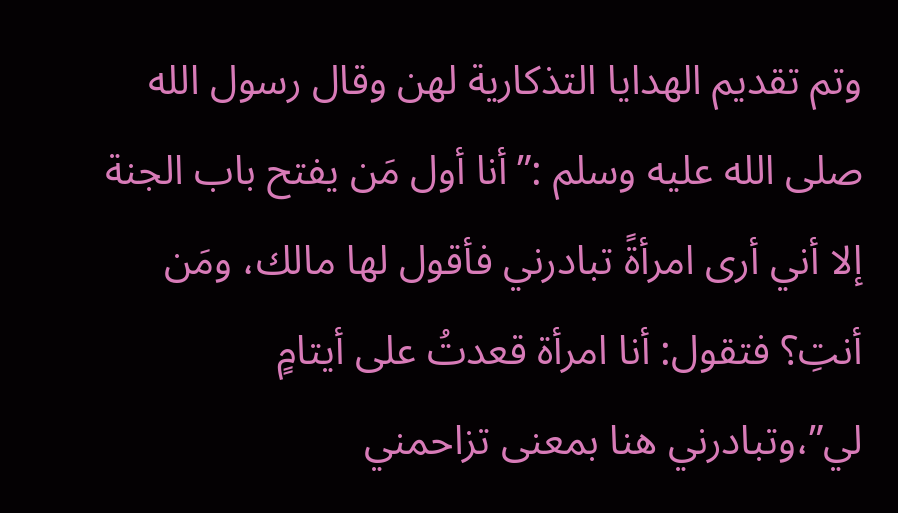وتم تقديم الهدايا التذكارية لهن وقال رسول الله صلى الله عليه وسلم :”أنا أول مَن يفتح باب الجنة إلا أني أرى امرأةً تبادرني فأقول لها مالك، ومَن أنتِ؟ فتقول: أنا امرأة قعدتُ على أيتامٍ لي”،وتبادرني هنا بمعنى تزاحمني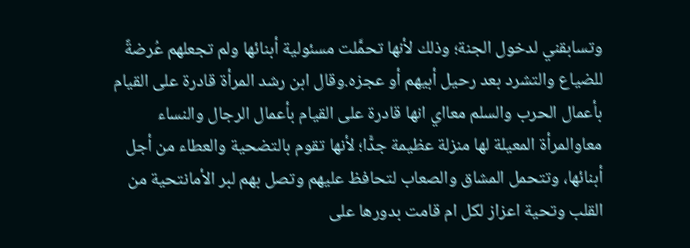وتسابقني لدخول الجنة؛ وذلك لأنها تحمَّلت مسئولية أبنائها ولم تجعلهم عُرضةً للضياع والتشرد بعد رحيل أبيهم أو عجزه.وقال ابن رشد المرأة قادرة على القيام بأعمال الحرب والسلم معااي انها قادرة على القيام بأعمال الرجال والنساء معاوالمرأة المعيلة لها منزلة عظيمة جدًّا؛ لأنها تقوم بالتضحية والعطاء من أجل أبنائها، وتتحمل المشاق والصعاب لتحافظ عليهم وتصل بهم لبر الأمانتحية من القلب وتحية اعزاز لكل ام قامت بدورها على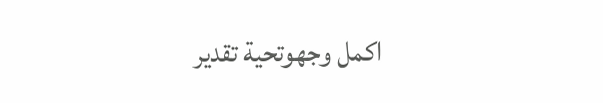اكمل وجهوتحية تقدير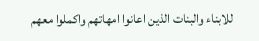للابناء والبنات الذين اعانوا امهاتهم واكملوا معهم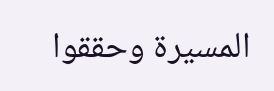المسيرة وحققوا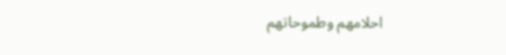احلامهم وطموحاتهم